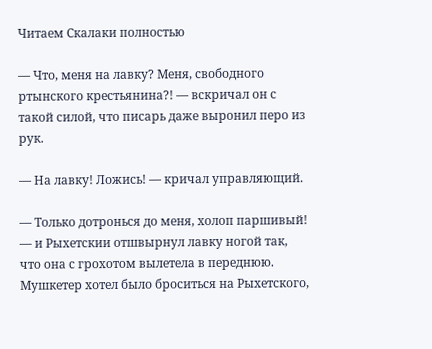Читаем Скалаки полностью

— Что, меня на лавку? Меня, свободного ртынского крестьянина?! — вскричал он с такой силой, что писарь даже выронил перо из рук.

— На лавку! Ложись! — кричал управляющий.

— Только дотронься до меня, холоп паршивый! — и Рыхетскии отшвырнул лавку ногой так, что она с грохотом вылетела в переднюю. Мушкетер хотел было броситься на Рыхетского,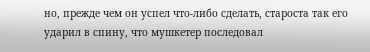но, прежде чем он успел что-либо сделать, староста так его ударил в спину, что мушкетер последовал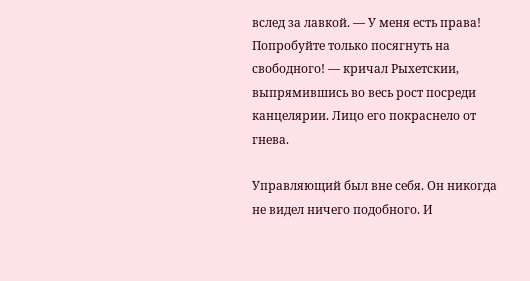вслед за лавкой. — У меня есть права! Попробуйте только посягнуть на свободного! — кричал Рыхетскии, выпрямившись во весь рост посреди канцелярии. Лицо его покраснело от гнева.

Управляющий был вне себя. Он никогда не видел ничего подобного. И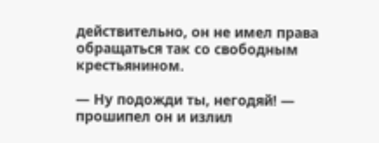действительно, он не имел права обращаться так со свободным крестьянином.

— Ну подожди ты, негодяй! — прошипел он и излил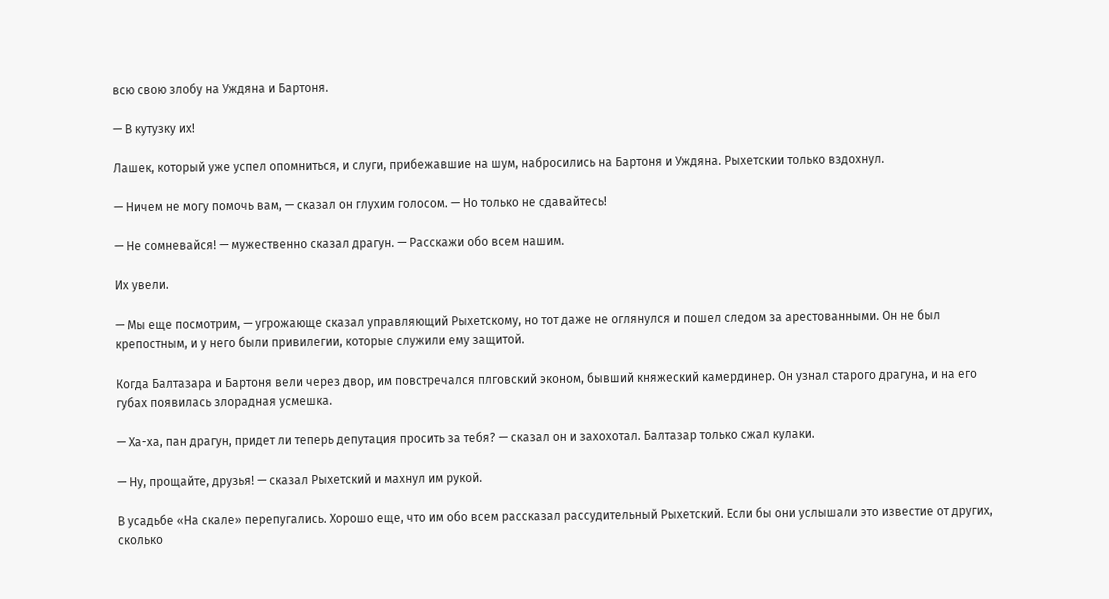всю свою злобу на Уждяна и Бартоня.

— В кутузку их!

Лашек, который уже успел опомниться, и слуги, прибежавшие на шум, набросились на Бартоня и Уждяна. Рыхетскии только вздохнул.

— Ничем не могу помочь вам, — сказал он глухим голосом. — Но только не сдавайтесь!

— Не сомневайся! — мужественно сказал драгун. — Расскажи обо всем нашим.

Их увели.

— Мы еще посмотрим, — угрожающе сказал управляющий Рыхетскому, но тот даже не оглянулся и пошел следом за арестованными. Он не был крепостным, и у него были привилегии, которые служили ему защитой.

Когда Балтазара и Бартоня вели через двор, им повстречался плговский эконом, бывший княжеский камердинер. Он узнал старого драгуна, и на его губах появилась злорадная усмешка.

— Ха-ха, пан драгун, придет ли теперь депутация просить за тебя? — сказал он и захохотал. Балтазар только сжал кулаки.

— Ну, прощайте, друзья! — сказал Рыхетский и махнул им рукой.

В усадьбе «На скале» перепугались. Хорошо еще, что им обо всем рассказал рассудительный Рыхетский. Если бы они услышали это известие от других, сколько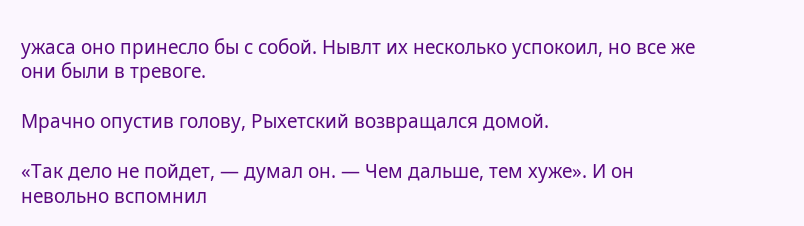ужаса оно принесло бы с собой. Нывлт их несколько успокоил, но все же они были в тревоге.

Мрачно опустив голову, Рыхетский возвращался домой.

«Так дело не пойдет, — думал он. — Чем дальше, тем хуже». И он невольно вспомнил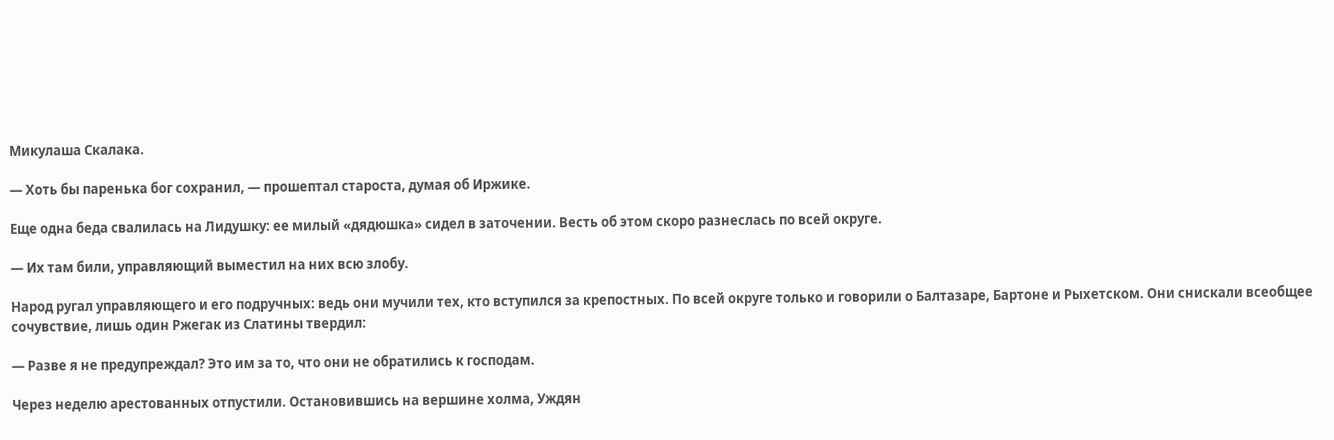Микулаша Скалака.

— Хоть бы паренька бог сохранил, — прошептал староста, думая об Иржике.

Еще одна беда свалилась на Лидушку: ее милый «дядюшка» сидел в заточении. Весть об этом скоро разнеслась по всей округе.

— Их там били, управляющий выместил на них всю злобу.

Народ ругал управляющего и его подручных: ведь они мучили тех, кто вступился за крепостных. По всей округе только и говорили о Балтазаре, Бартоне и Рыхетском. Они снискали всеобщее сочувствие, лишь один Ржегак из Слатины твердил:

— Разве я не предупреждал? Это им за то, что они не обратились к господам.

Через неделю арестованных отпустили. Остановившись на вершине холма, Уждян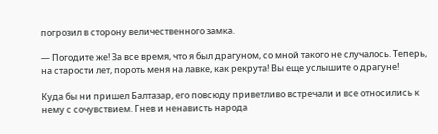погрозил в сторону величественного замка.

— Погодите же! За все время, что я был драгуном, со мной такого не случалось. Теперь, на старости лет, пороть меня на лавке, как рекрута! Вы еще услышите о драгуне!

Куда бы ни пришел Балтазар, его повсюду приветливо встречали и все относились к нему с сочувствием. Гнев и ненависть народа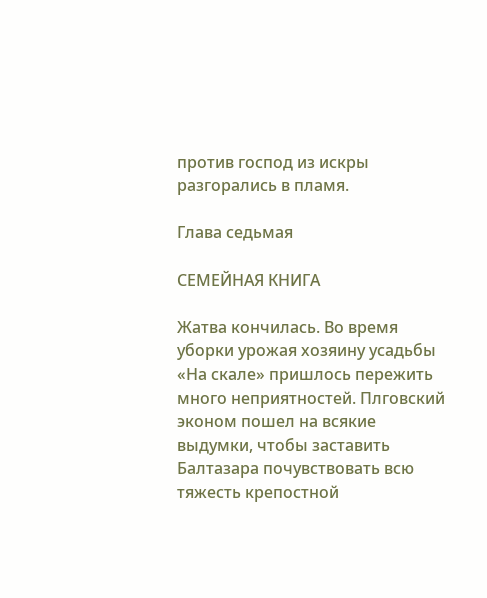против господ из искры разгорались в пламя.

Глава седьмая

СЕМЕЙНАЯ КНИГА

Жатва кончилась. Во время уборки урожая хозяину усадьбы «На скале» пришлось пережить много неприятностей. Плговский эконом пошел на всякие выдумки, чтобы заставить Балтазара почувствовать всю тяжесть крепостной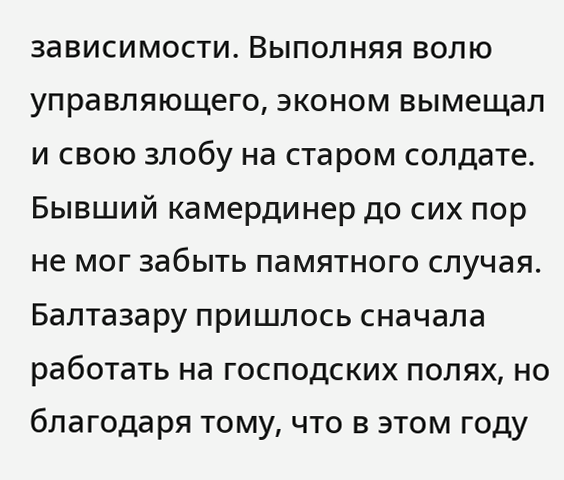зависимости. Выполняя волю управляющего, эконом вымещал и свою злобу на старом солдате. Бывший камердинер до сих пор не мог забыть памятного случая. Балтазару пришлось сначала работать на господских полях, но благодаря тому, что в этом году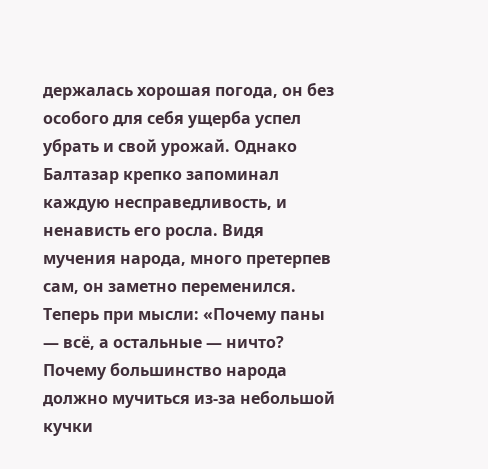держалась хорошая погода, он без особого для себя ущерба успел убрать и свой урожай. Однако Балтазар крепко запоминал каждую несправедливость, и ненависть его росла. Видя мучения народа, много претерпев сам, он заметно переменился. Теперь при мысли: «Почему паны — всё, а остальные — ничто? Почему большинство народа должно мучиться из-за небольшой кучки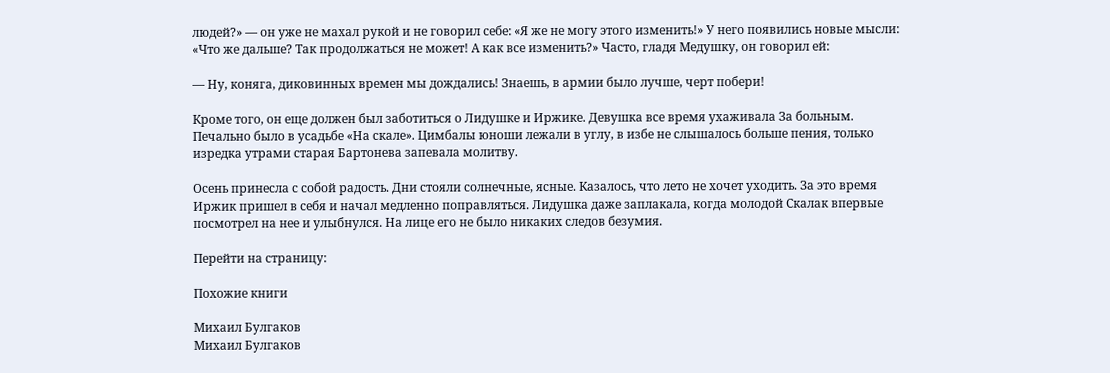людей?» — он уже не махал рукой и не говорил себе: «Я же не могу этого изменить!» У него появились новые мысли: «Что же дальше? Так продолжаться не может! А как все изменить?» Часто, гладя Медушку, он говорил ей:

— Ну, коняга, диковинных времен мы дождались! Знаешь, в армии было лучше, черт побери!

Кроме того, он еще должен был заботиться о Лидушке и Иржике. Девушка все время ухаживала За больным. Печально было в усадьбе «На скале». Цимбалы юноши лежали в углу, в избе не слышалось больше пения, только изредка утрами старая Бартонева запевала молитву.

Осень принесла с собой радость. Дни стояли солнечные, ясные. Казалось, что лето не хочет уходить. За это время Иржик пришел в себя и начал медленно поправляться. Лидушка даже заплакала, когда молодой Скалак впервые посмотрел на нее и улыбнулся. На лице его не было никаких следов безумия.

Перейти на страницу:

Похожие книги

Михаил Булгаков
Михаил Булгаков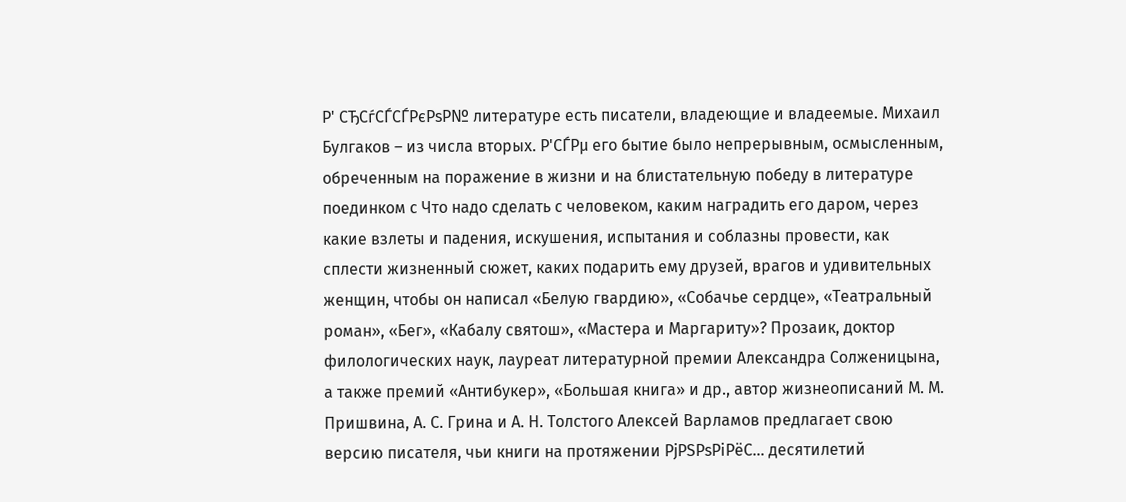Р' СЂСѓСЃСЃРєРѕР№ литературе есть писатели, владеющие и владеемые. Михаил Булгаков – из числа вторых. Р'СЃРµ его бытие было непрерывным, осмысленным, обреченным на поражение в жизни и на блистательную победу в литературе поединком с Что надо сделать с человеком, каким наградить его даром, через какие взлеты и падения, искушения, испытания и соблазны провести, как сплести жизненный сюжет, каких подарить ему друзей, врагов и удивительных женщин, чтобы он написал «Белую гвардию», «Собачье сердце», «Театральный роман», «Бег», «Кабалу святош», «Мастера и Маргариту»? Прозаик, доктор филологических наук, лауреат литературной премии Александра Солженицына, а также премий «Антибукер», «Большая книга» и др., автор жизнеописаний М. М. Пришвина, А. С. Грина и А. Н. Толстого Алексей Варламов предлагает свою версию писателя, чьи книги на протяжении РјРЅРѕРіРёС… десятилетий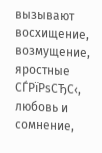вызывают восхищение, возмущение, яростные СЃРїРѕСЂС‹, любовь и сомнение,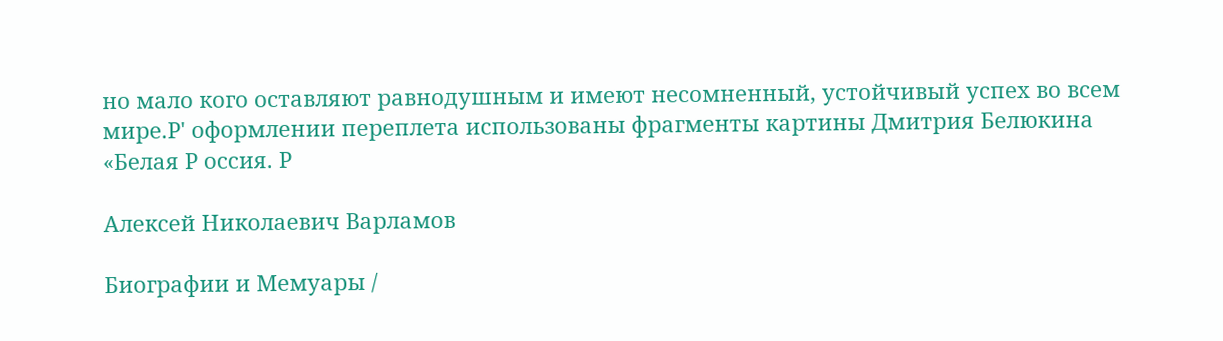но мало кого оставляют равнодушным и имеют несомненный, устойчивый успех во всем мире.Р' оформлении переплета использованы фрагменты картины Дмитрия Белюкина «Белая Р оссия. Р

Алексей Николаевич Варламов

Биографии и Мемуары /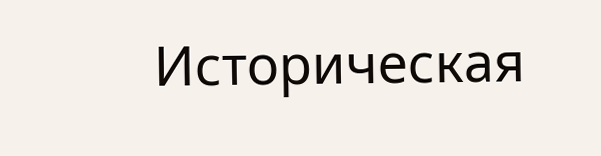Историческая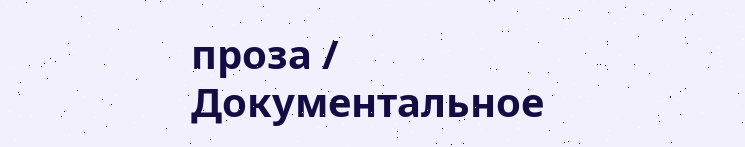проза / Документальное